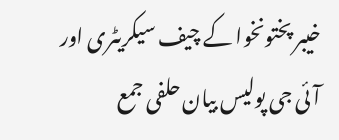خیبر پختونخوا کے چیف سیکریٹری اور آئی جی پولیس بیان حلفی جمع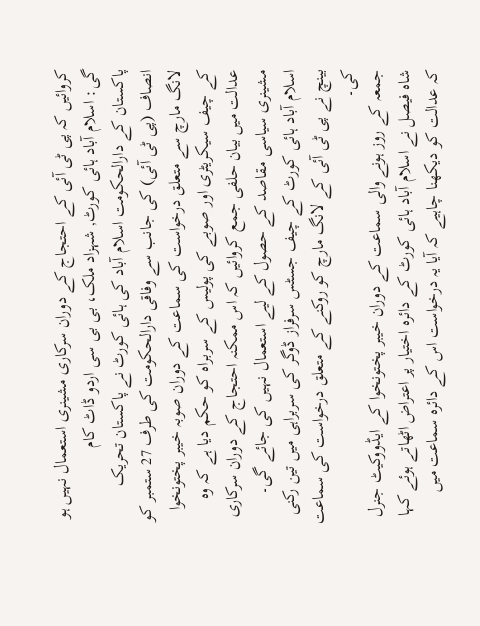کروائیں کہ پی ٹی آئی کے احتجاج کے دوران سرکاری مشینری استعمال نہیں ہو گی: اسلام آباد ہائی کورٹ, شہزاد ملک، بی بی سی اردو ڈاٹ کام
پاکستان کے دارالحکومت اسلام آباد کی ہائی کورٹ نے پاکستان تحریک انصاف (پی ٹی آئی) کی جانب سے وفاقی دارالحکومت کی طرف 27 ستمبر کو لانگ مارچ سے متعلق درخواست کی سماعت کے دوران صوبہ خیبر پختونخوا کے چیف سیکریٹری اور صوبے کی پولیس کے سربراہ کو حکم دیا ہے کہ وہ عدالت میں بیان حلفی جمع کروائیں کہ اس ممکنہ احتجاج کے دوران سرکاری مشینری سیاسی مقاصد کے حصول کے لیے استعمال نہیں کی جائے گی۔
اسلام آباد ہائی کورٹ کے چیف جسٹس سرفراز ڈوگر کی سربراہی میں تین رکنی بینچ نے پی ٹی آئی کے لانگ مارچ کو روکنے کے متعلق درخواست کی سماعت کی۔
جمعہ کے روز ہونے والی سماعت کے دوران خیبر پختونخوا کے ایڈووکیٹ جنرل شاہ فیصل نے اسلام آباد ہائی کورٹ کے دائرہ اختیار پر اعتراض اٹھاتے ہوئے کہا کہ عدالت کو دیکھنا چاہیے کہ آیا یہ درخواست اس کے دائرہ سماعت میں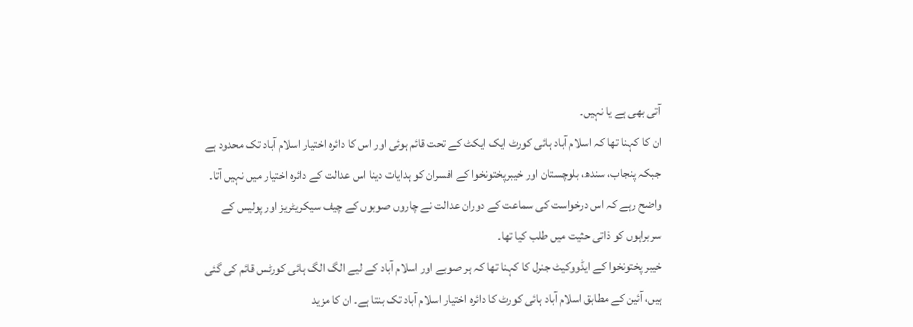آتی بھی ہے یا نہیں۔
ان کا کہنا تھا کہ اسلام آباد ہائی کورٹ ایک ایکٹ کے تحت قائم ہوئی اور اس کا دائرہ اختیار اسلام آباد تک محدود ہے جبکہ پنجاب، سندھ، بلوچستان اور خیبرپختونخوا کے افسران کو ہدایات دینا اس عدالت کے دائرہ اختیار میں نہیں آتا۔
واضح رہے کہ اس درخواست کی سماعت کے دوران عدالت نے چاروں صوبوں کے چیف سیکریٹریز اور پولیس کے سربراہوں کو ذاتی حثیت میں طلب کیا تھا۔
خیبر پختونخوا کے ایڈووکیٹ جنرل کا کہنا تھا کہ ہر صوبے اور اسلام آباد کے لیے الگ الگ ہائی کورٹس قائم کی گئی ہیں، آئین کے مطابق اسلام آباد ہائی کورٹ کا دائرہ اختیار اسلام آباد تک بنتا ہے۔ ان کا مزید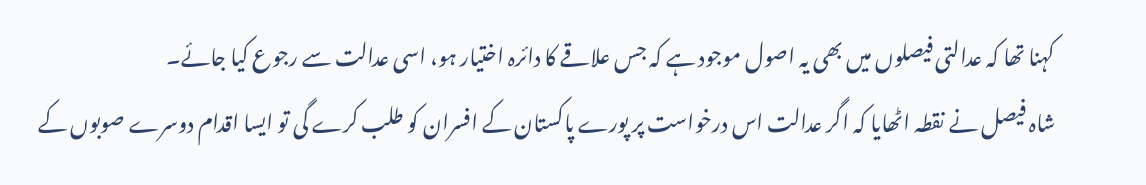کہنا تھا کہ عدالتی فیصلوں میں بھی یہ اصول موجود ہے کہ جس علاقے کا دائرہ اختیار ہو، اسی عدالت سے رجوع کیا جائے۔
شاہ فیصل نے نقطہ اٹھایا کہ اگر عدالت اس درخواست پر پورے پاکستان کے افسران کو طلب کرے گی تو ایسا اقدام دوسرے صوبوں کے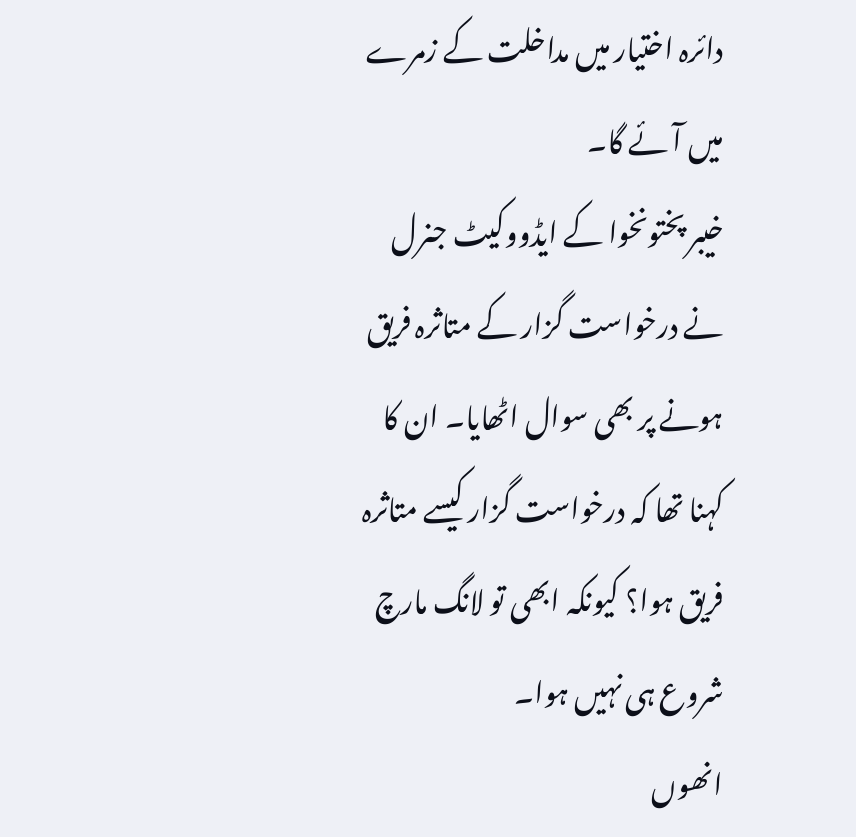دائرہ اختیار میں مداخلت کے زمرے میں آئے گا۔
خیبر پختونخوا کے ایڈووکیٹ جنرل نے درخواست گزار کے متاثرہ فریق ہونے پر بھی سوال اٹھایا۔ ان کا کہنا تھا کہ درخواست گزار کیسے متاثرہ فریق ہوا؟ کیونکہ ابھی تو لانگ مارچ شروع ہی نہیں ہوا۔
انھوں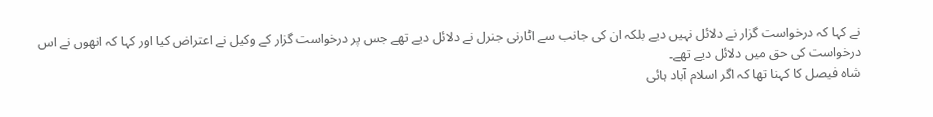نے کہا کہ درخواست گزار نے دلائل نہیں دیے بلکہ ان کی جانب سے اٹارنی جنرل نے دلائل دیے تھے جس پر درخواست گزار کے وکیل نے اعتراض کیا اور کہا کہ انھوں نے اس درخواست کی حق میں دلائل دیے تھے۔
شاہ فیصل کا کہنا تھا کہ اگر اسلام آباد ہائی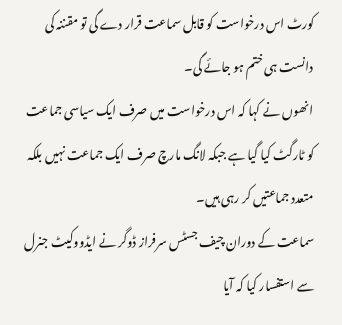کورٹ اس درخواست کو قابل سماعت قرار دے گی تو مقننہ کی دانست ہی ختم ہو جائے گی۔
انھوں نے کہا کہ اس درخواست میں صرف ایک سیاسی جماعت کو ٹارگٹ کیا گیا ہے جبکہ لانگ مارچ صرف ایک جماعت نہیں بلکہ متعدد جماعتیں کر رہی ہیں۔
سماعت کے دوران چیف جسٹس سرفراز ڈوگر نے ایڈووکیٹ جنرل سے استفسار کیا کہ آیا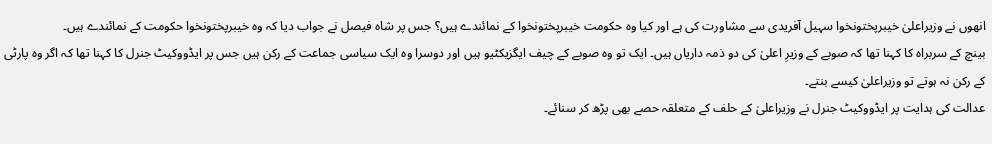انھوں نے وزیراعلیٰ خیبرپختونخوا سہیل آفریدی سے مشاورت کی ہے اور کیا وہ حکومت خیبرپختونخوا کے نمائندے ہیں؟ جس پر شاہ فیصل نے جواب دیا کہ وہ خیبرپختونخوا حکومت کے نمائندے ہیں۔
بینچ کے سربراہ کا کہنا تھا کہ صوبے کے وزیرِ اعلیٰ کی دو ذمہ داریاں ہیں۔ ایک تو وہ صوبے کے چیف ایگزیکٹیو ہیں اور دوسرا وہ ایک سیاسی جماعت کے رکن ہیں جس پر ایڈووکیٹ جنرل کا کہنا تھا کہ اگر وہ پارٹی کے رکن نہ ہوتے تو وزیراعلیٰ کیسے بنتے۔
عدالت کی ہدایت پر ایڈووکیٹ جنرل نے وزیراعلیٰ کے حلف کے متعلقہ حصے بھی پڑھ کر سنائے۔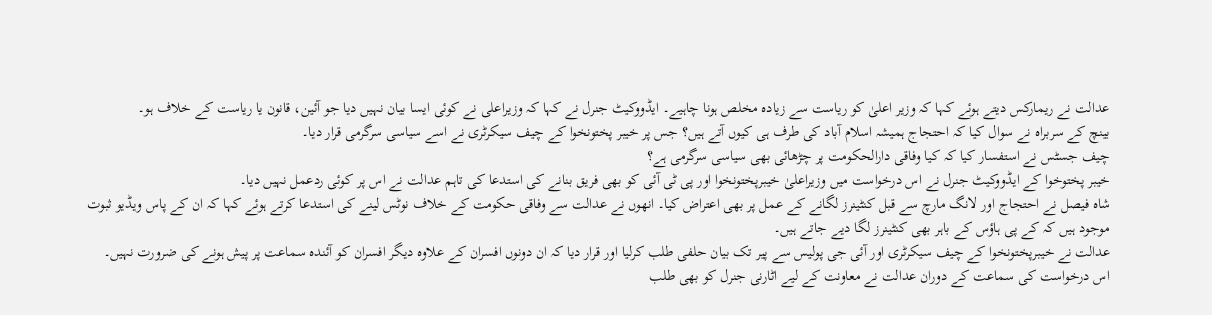عدالت نے ریمارکس دیتے ہوئے کہا کہ وزیر اعلیٰ کو ریاست سے زیادہ مخلص ہونا چاہیے۔ ایڈووکیٹ جنرل نے کہا کہ وزیراعلی نے کوئی ایسا بیان نہیں دیا جو آئین، قانون یا ریاست کے خلاف ہو۔
بینچ کے سربراہ نے سوال کیا کہ احتجاج ہمیشہ اسلام آباد کی طرف ہی کیوں آتے ہیں؟ جس پر خیبر پختونخوا کے چیف سیکرٹری نے اسے سیاسی سرگرمی قرار دیا۔
چیف جسٹس نے استفسار کیا کہ کیا وفاقی دارالحکومت پر چڑھائی بھی سیاسی سرگرمی ہے؟
خیبر پختوخوا کے ایڈووکیٹ جنرل نے اس درخواست میں وزیراعلیٰ خیبرپختونخوا اور پی ٹی آئی کو بھی فریق بنانے کی استدعا کی تاہم عدالت نے اس پر کوئی ردعمل نہیں دیا۔
شاہ فیصل نے احتجاج اور لانگ مارچ سے قبل کنٹینرز لگانے کے عمل پر بھی اعتراض کیا۔ انھوں نے عدالت سے وفاقی حکومت کے خلاف نوٹس لینے کی استدعا کرتے ہوئے کہا کہ ان کے پاس ویڈیو ثبوت موجود ہیں کہ کے پی ہاؤس کے باہر بھی کنٹینرز لگا دیے جاتے ہیں۔
عدالت نے خیبرپختونخوا کے چیف سیکرٹری اور آئی جی پولیس سے پیر تک بیان حلفی طلب کرلیا اور قرار دیا کہ ان دونوں افسران کے علاوہ دیگر افسران کو آئندہ سماعت پر پیش ہونے کی ضرورت نہیں۔
اس درخواست کی سماعت کے دوران عدالت نے معاونت کے لیے اٹارنی جنرل کو بھی طلب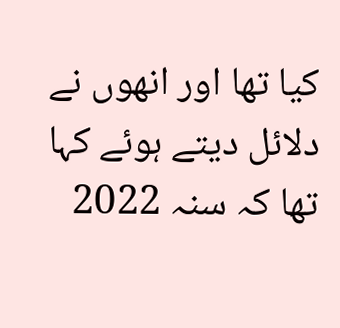کیا تھا اور انھوں نے دلائل دیتے ہوئے کہا تھا کہ سنہ 2022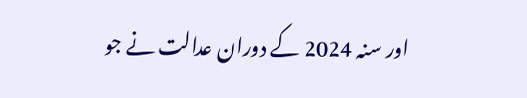اور سنہ 2024 کے دوران عدالت نے جو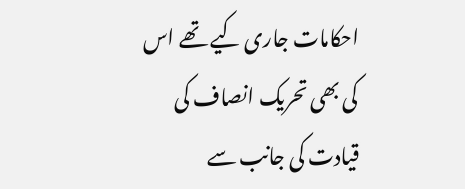احکامات جاری کیے تھے اس کی بھی تحریک انصاف کی قیادت کی جانب سے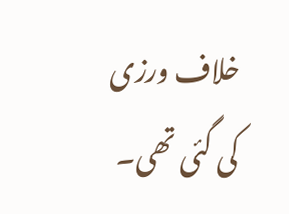خلاف ورزی کی گئی تھی۔